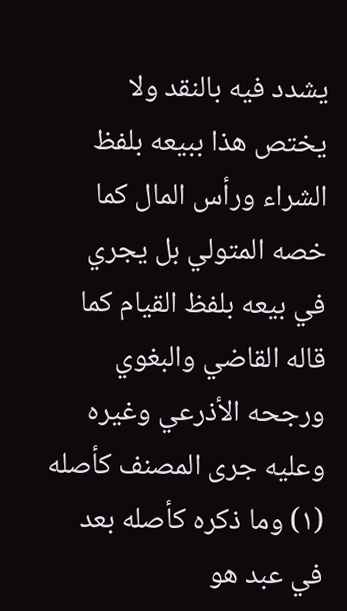يشدد فيه بالنقد ولا يختص هذا ببيعه بلفظ الشراء ورأس المال كما خصه المتولي بل يجري في بيعه بلفظ القيام كما قاله القاضي والبغوي ورجحه الأذرعي وغيره وعليه جرى المصنف كأصله (١) وما ذكره كأصله بعد في عبد هو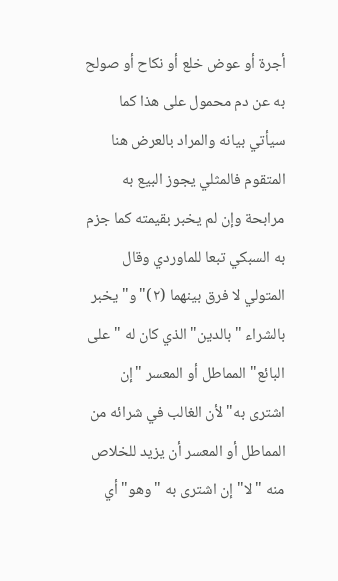أجرة أو عوض خلع أو نكاح أو صولح به عن دم محمول على هذا كما سيأتي بيانه والمراد بالعرض هنا المتقوم فالمثلي يجوز البيع به مرابحة وإن لم يخبر بقيمته كما جزم به السبكي تبعا للماوردي وقال المتولي لا فرق بينهما (٢)"و" يخبر بالشراء "بالدين" الذي كان له "على البائع" المماطل أو المعسر "إن اشترى به" لأن الغالب في شرائه من المماطل أو المعسر أن يزيد للخلاص منه "لا" إن اشترى به "وهو" أي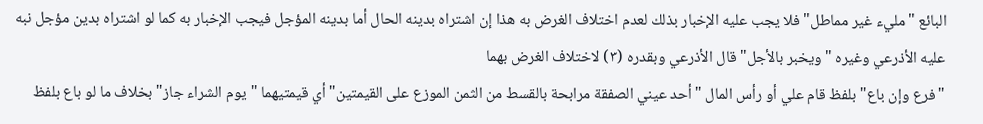البائع "مليء غير مماطل" فلا يجب عليه الإخبار بذلك لعدم اختلاف الغرض به هذا إن اشتراه بدينه الحال أما بدينه المؤجل فيجب الإخبار به كما لو اشتراه بدين مؤجل نبه عليه الأذرعي وغيره "ويخبر بالأجل" قال الأذرعي وبقدره (٣) لاختلاف الغرض بهما
"فرع وإن باع" بلفظ قام علي أو رأس المال "أحد عيني الصفقة مرابحة بالقسط من الثمن الموزع على القيمتين" أي قيمتيهما "يوم الشراء جاز" بخلاف ما لو باع بلفظ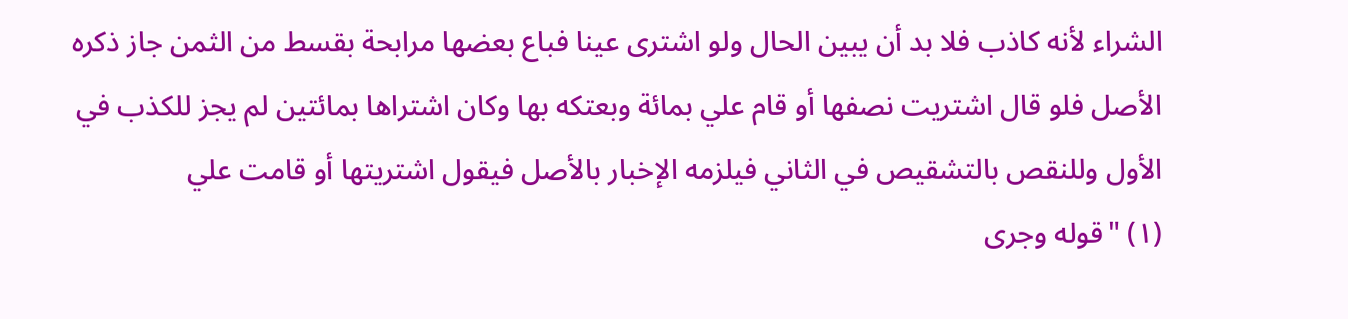الشراء لأنه كاذب فلا بد أن يبين الحال ولو اشترى عينا فباع بعضها مرابحة بقسط من الثمن جاز ذكره الأصل فلو قال اشتريت نصفها أو قام علي بمائة وبعتكه بها وكان اشتراها بمائتين لم يجز للكذب في الأول وللنقص بالتشقيص في الثاني فيلزمه الإخبار بالأصل فيقول اشتريتها أو قامت علي
(١) "قوله وجرى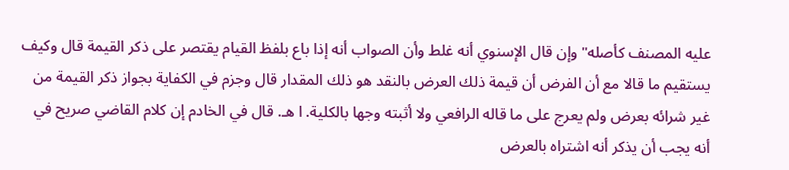عليه المصنف كأصله" وإن قال الإسنوي أنه غلط وأن الصواب أنه إذا باع بلفظ القيام يقتصر على ذكر القيمة قال وكيف يستقيم ما قالا مع أن الفرض أن قيمة ذلك العرض بالنقد هو ذلك المقدار قال وجزم في الكفاية بجواز ذكر القيمة من غير شرائه بعرض ولم يعرج على ما قاله الرافعي ولا أثبته وجها بالكلية. ا هـ. قال في الخادم إن كلام القاضي صريح في أنه يجب أن يذكر أنه اشتراه بالعرض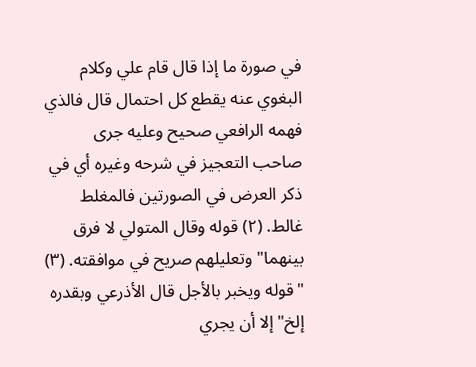في صورة ما إذا قال قام علي وكلام البغوي عنه يقطع كل احتمال قال فالذي فهمه الرافعي صحيح وعليه جرى صاحب التعجيز في شرحه وغيره أي في ذكر العرض في الصورتين فالمغلط غالط. (٢) قوله وقال المتولي لا فرق بينهما" وتعليلهم صريح في موافقته. (٣) "قوله ويخبر بالأجل قال الأذرعي وبقدره إلخ" إلا أن يجري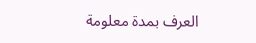العرف بمدة معلومة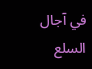في آجال السلع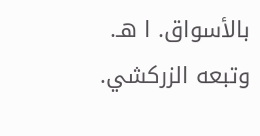بالأسواق. ا هـ. وتبعه الزركشي.